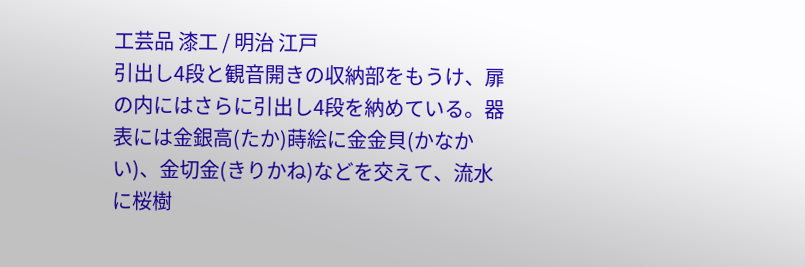工芸品 漆工 / 明治 江戸
引出し4段と観音開きの収納部をもうけ、扉の内にはさらに引出し4段を納めている。器表には金銀高(たか)蒔絵に金金貝(かなかい)、金切金(きりかね)などを交えて、流水に桜樹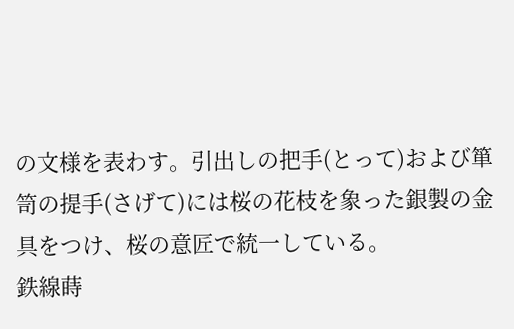の文様を表わす。引出しの把手(とって)および箪笥の提手(さげて)には桜の花枝を象った銀製の金具をつけ、桜の意匠で統一している。
鉄線蒔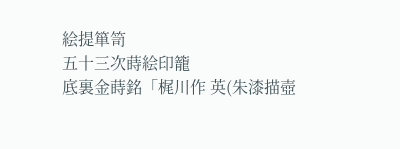絵提箪笥
五十三次蒔絵印籠
底裏金蒔銘「梶川作 英(朱漆描壺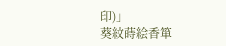印)」
葵紋蒔絵香箪